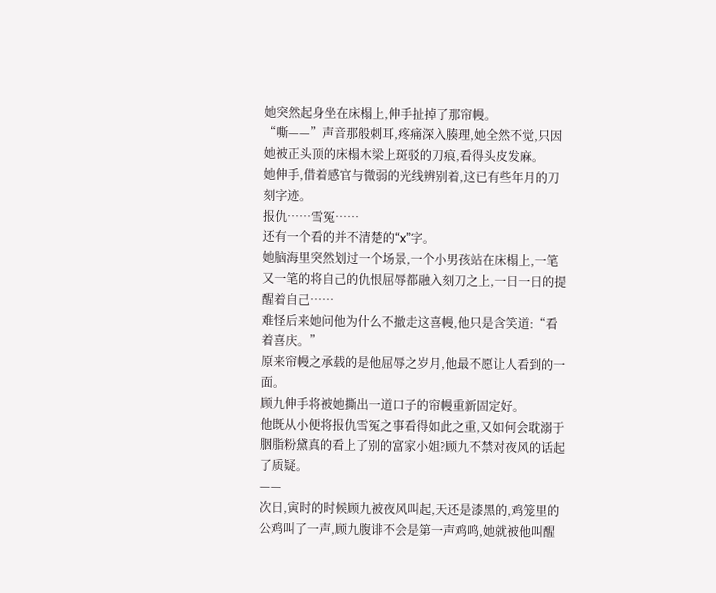她突然起身坐在床榻上,伸手扯掉了那帘幔。
“嘶——”声音那般刺耳,疼痛深入腠理,她全然不觉,只因她被正头顶的床榻木梁上斑驳的刀痕,看得头皮发麻。
她伸手,借着感官与微弱的光线辨别着,这已有些年月的刀刻字迹。
报仇……雪冤……
还有一个看的并不清楚的“x”字。
她脑海里突然划过一个场景,一个小男孩站在床榻上,一笔又一笔的将自己的仇恨屈辱都融入刻刀之上,一日一日的提醒着自己……
难怪后来她问他为什么不撤走这喜幔,他只是含笑道:“看着喜庆。”
原来帘幔之承载的是他屈辱之岁月,他最不愿让人看到的一面。
顾九伸手将被她撕出一道口子的帘幔重新固定好。
他既从小便将报仇雪冤之事看得如此之重,又如何会耽溺于胭脂粉黛真的看上了别的富家小姐?顾九不禁对夜风的话起了质疑。
——
次日,寅时的时候顾九被夜风叫起,天还是漆黑的,鸡笼里的公鸡叫了一声,顾九腹诽不会是第一声鸡鸣,她就被他叫醒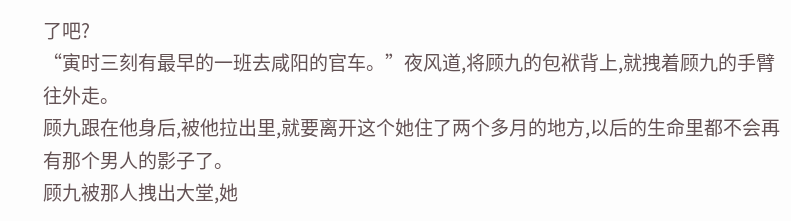了吧?
“寅时三刻有最早的一班去咸阳的官车。”夜风道,将顾九的包袱背上,就拽着顾九的手臂往外走。
顾九跟在他身后,被他拉出里,就要离开这个她住了两个多月的地方,以后的生命里都不会再有那个男人的影子了。
顾九被那人拽出大堂,她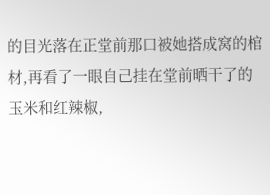的目光落在正堂前那口被她搭成窝的棺材,再看了一眼自己挂在堂前晒干了的玉米和红辣椒,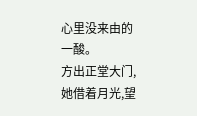心里没来由的一酸。
方出正堂大门,她借着月光,望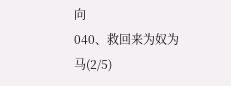向
040、救回来为奴为马(2/5)